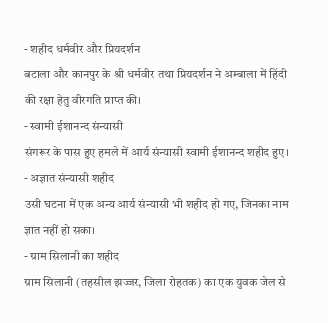- शहीद धर्मवीर और प्रियदर्शन
बटाला और कानपुर के श्री धर्मवीर तथा प्रियदर्शन ने अम्बाला में हिंदी की रक्षा हेतु वीरगति प्राप्त की।
- स्वामी ईशानन्द संन्यासी
संगरूर के पास हुए हमले में आर्य संन्यासी स्वामी ईशानन्द शहीद हुए।
- अज्ञात संन्यासी शहीद
उसी घटना में एक अन्य आर्य संन्यासी भी शहीद हो गए, जिनका नाम ज्ञात नहीं हो सका।
- ग्राम सिलानी का शहीद
ग्राम सिलानी (तहसील झज्जर, जिला रोहतक) का एक युवक जेल से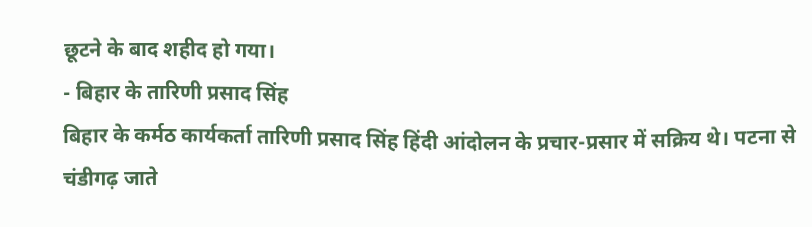छूटने के बाद शहीद हो गया।
- बिहार के तारिणी प्रसाद सिंह
बिहार के कर्मठ कार्यकर्ता तारिणी प्रसाद सिंह हिंदी आंदोलन के प्रचार-प्रसार में सक्रिय थे। पटना से चंडीगढ़ जाते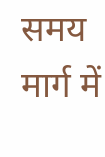समय मार्ग में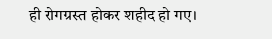ही रोगग्रस्त होकर शहीद हो गए।